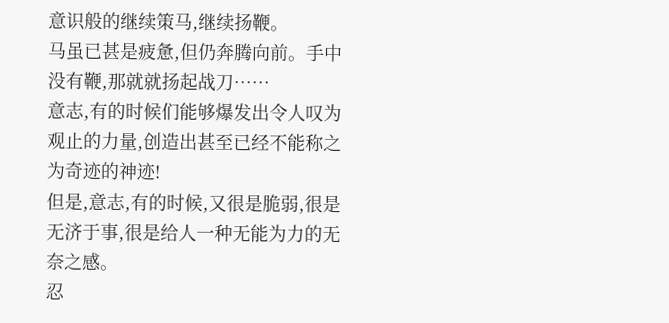意识般的继续策马,继续扬鞭。
马虽已甚是疲惫,但仍奔腾向前。手中没有鞭,那就就扬起战刀……
意志,有的时候们能够爆发出令人叹为观止的力量,创造出甚至已经不能称之为奇迹的神迹!
但是,意志,有的时候,又很是脆弱,很是无济于事,很是给人一种无能为力的无奈之感。
忍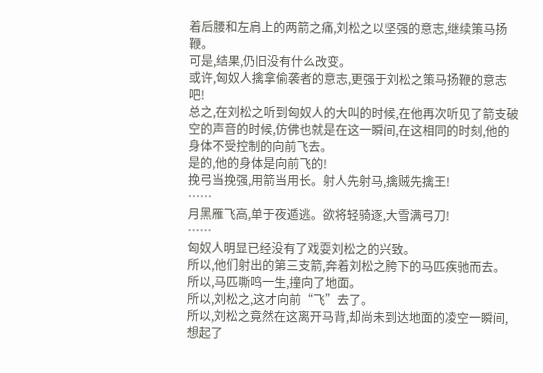着后腰和左肩上的两箭之痛,刘松之以坚强的意志,继续策马扬鞭。
可是,结果,仍旧没有什么改变。
或许,匈奴人擒拿偷袭者的意志,更强于刘松之策马扬鞭的意志吧!
总之,在刘松之听到匈奴人的大叫的时候,在他再次听见了箭支破空的声音的时候,仿佛也就是在这一瞬间,在这相同的时刻,他的身体不受控制的向前飞去。
是的,他的身体是向前飞的!
挽弓当挽强,用箭当用长。射人先射马,擒贼先擒王!
……
月黑雁飞高,单于夜遁逃。欲将轻骑逐,大雪满弓刀!
……
匈奴人明显已经没有了戏耍刘松之的兴致。
所以,他们射出的第三支箭,奔着刘松之胯下的马匹疾驰而去。
所以,马匹嘶鸣一生,撞向了地面。
所以,刘松之,这才向前“飞”去了。
所以,刘松之竟然在这离开马背,却尚未到达地面的凌空一瞬间,想起了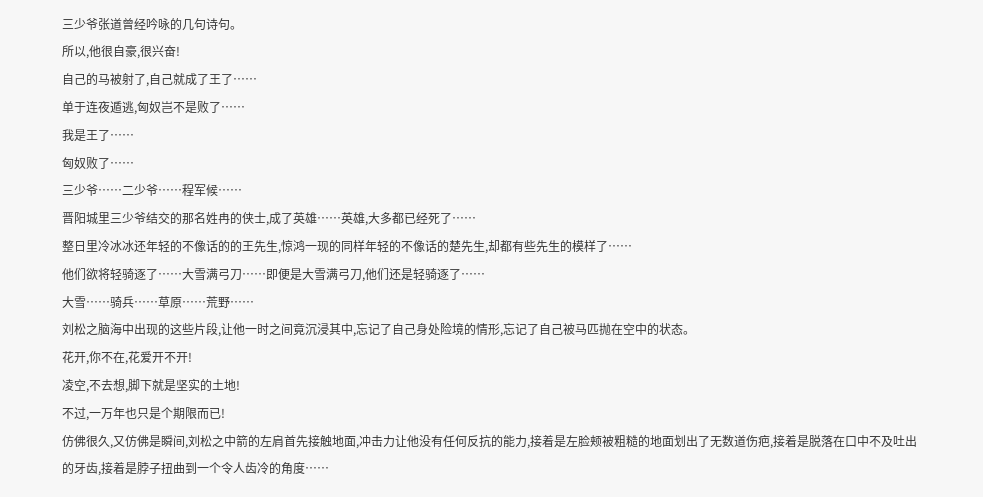三少爷张道曾经吟咏的几句诗句。
所以,他很自豪,很兴奋!
自己的马被射了,自己就成了王了……
单于连夜遁逃,匈奴岂不是败了……
我是王了……
匈奴败了……
三少爷……二少爷……程军候……
晋阳城里三少爷结交的那名姓冉的侠士,成了英雄……英雄,大多都已经死了……
整日里冷冰冰还年轻的不像话的的王先生,惊鸿一现的同样年轻的不像话的楚先生,却都有些先生的模样了……
他们欲将轻骑逐了……大雪满弓刀……即便是大雪满弓刀,他们还是轻骑逐了……
大雪……骑兵……草原……荒野……
刘松之脑海中出现的这些片段,让他一时之间竟沉浸其中,忘记了自己身处险境的情形,忘记了自己被马匹抛在空中的状态。
花开,你不在,花爱开不开!
凌空,不去想,脚下就是坚实的土地!
不过,一万年也只是个期限而已!
仿佛很久,又仿佛是瞬间,刘松之中箭的左肩首先接触地面,冲击力让他没有任何反抗的能力,接着是左脸颊被粗糙的地面划出了无数道伤疤,接着是脱落在口中不及吐出的牙齿,接着是脖子扭曲到一个令人齿冷的角度……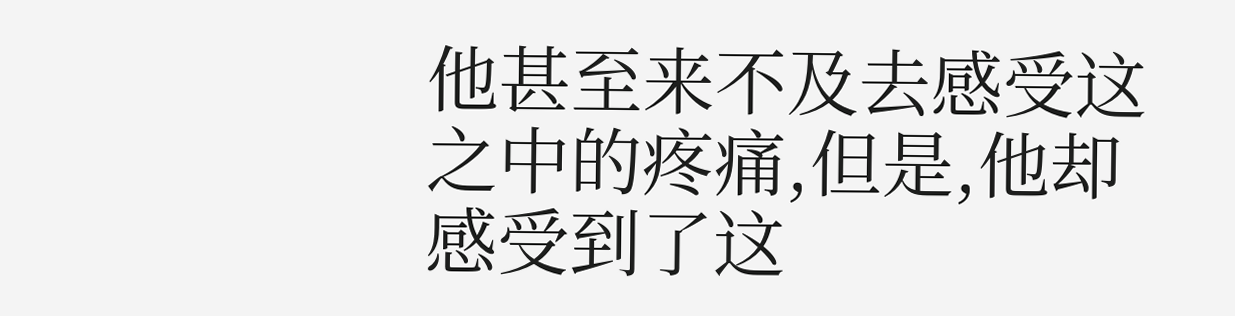他甚至来不及去感受这之中的疼痛,但是,他却感受到了这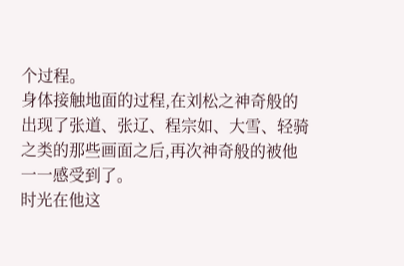个过程。
身体接触地面的过程,在刘松之神奇般的出现了张道、张辽、程宗如、大雪、轻骑之类的那些画面之后,再次神奇般的被他一一感受到了。
时光在他这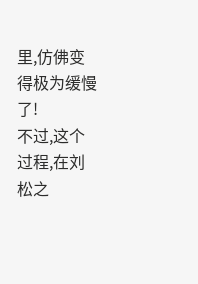里,仿佛变得极为缓慢了!
不过,这个过程,在刘松之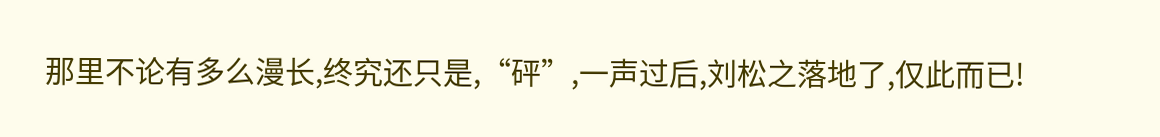那里不论有多么漫长,终究还只是,“砰”,一声过后,刘松之落地了,仅此而已!